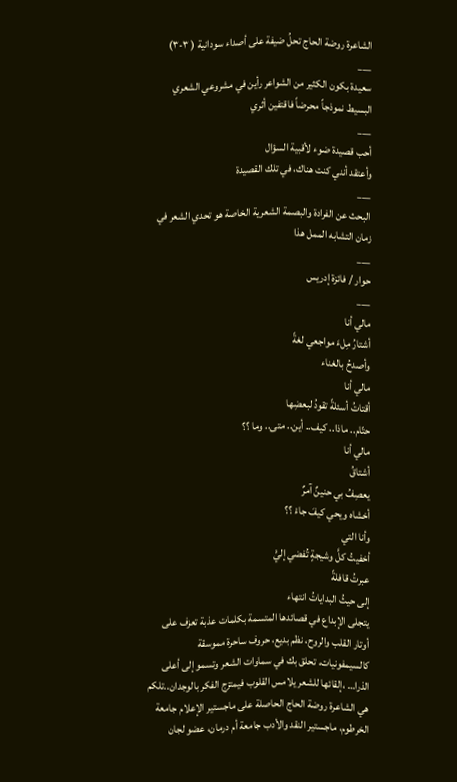الشاعرة روضة الحاج تحلُ ضيفة على أصداء سودانية ( ٣-٣)
___
سعيدة بكون الكثير من الشواعر رأين في مشروعي الشعري البسيط نموذجاً محرضاً فاقتفين أثري
___
أحب قصيدة ضوء لأقبية السؤال
وأعتقد أنني كنت هناك، في تلك القصيدة
___
البحث عن الفرادة والبصمة الشعرية الخاصة هو تحدي الشعر في زمان التشابه الممل هذا
___
حوار / فائزة إدريس
___
مالي أنا
أشتارُ مِلءَ مواجعي لغةً
وأصدحُ بالغناء
مالي أنا
أقتاتُ أسئلةً تقودُ لبعضِها
حتّام.. ماذا.. كيف.. أين.. متى.. وما ؟؟
مالي أنا
أشتاقُ
يعصِفُ بي حنينٌ آمرٌ
أخشاه ويحي كيفَ جاءْ ؟؟
وأنا التي
أخفيتُ كلَّ وشيجةٍ تُفضي إليّْ
عبرتُ قافلةً
إلى حيثُ البداياتُ انتهاء
يتجلى الإبداع في قصائدها المتسمة بكلمات عذبة تعزف على أوتار القلب والروح، نظم بديع، حروف ساحرة مموسقة كالسيمفونيات، تحلق بك في سماوات الشعر وتسمو إلى أعلى الذرا… ،إلقائها للشعر يلامس القلوب فيمتزج الفكر بالوجدان..تلكم هي الشاعرة روضة الحاج الحاصلة على ماجستير الإعلام جامعة الخرطوم، ماجستير النقد والأدب جامعة أم درمان، عضو لجان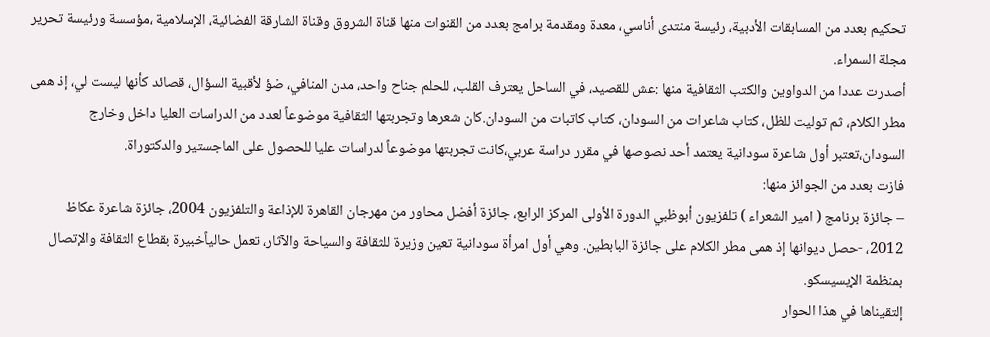تحكيم بعدد من المسابقات الأدبية، رئيسة منتدى أناسي، معدة ومقدمة برامج بعدد من القنوات منها قناة الشروق وقناة الشارقة الفضائية، الإسلامية ،مؤسسة ورئيسة تحرير مجلة السمراء.
أصدرت عددا من الدواوين والكتب الثقافية منها :عش للقصيد، في الساحل يعترف القلب، للحلم جناح واحد، مدن المنافي، ضؤ لأقبية السؤال، قصائد كأنها ليست لي، إذ همى مطر الكلام، ثم توليت للظل، كتاب شاعرات من السودان، كتاب كاتبات من السودان.كان شعرها وتجربتها الثقافية موضوعاً لعدد من الدراسات العليا داخل وخارج السودان،تعتبر أول شاعرة سودانية يعتمد أحد نصوصها في مقرر دراسة عربي،كانت تجربتها موضوعاً لدراسات عليا للحصول على الماجستير والدكتوراة.
فازت بعدد من الجوائز منها:
– جائزة برنامج ( امير الشعراء ) تلفزيون أبوظبي الدورة الأولى المركز الرابع، جائزة أفضل محاور من مهرجان القاهرة للإذاعة والتلفزيون 2004، جائزة شاعرة عكاظ 2012، -حصل ديوانها إذ همى مطر الكلام على جائزة البابطين. وهي أول امرأة سودانية تعين وزيرة للثقافة والسياحة والآثار، تعمل حالياًخبيرة بقطاع الثقافة والإتصال بمنظمة الإيسيسكو.
إلتقيناها في هذا الحوار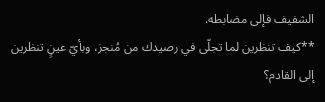الشفيف فإلى مضابطه.
**كيف تنظرين لما تجلّى في رصيدك من مُنجز، وبأيّ عينٍ تنظرين إلى القادم؟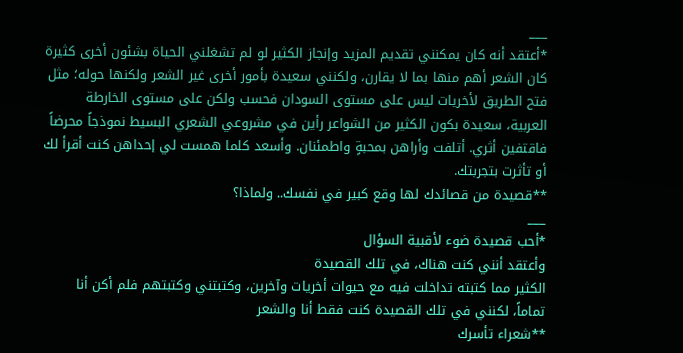___
*أعتقد أنه كان يمكنني تقديم المزيد وإنجاز الكثير لو لم تشغلني الحياة بشئون أخرى كثيرة كان الشعر أهم منها بما لا يقارن، ولكنني سعيدة بأمور أخرى غير الشعر ولكنها حوله؛ مثل فتح الطريق لأخريات ليس على مستوى السودان فحسب ولكن على مستوى الخارطة العربية، سعيدة بكون الكثير من الشواعر رأين في مشروعي الشعري البسيط نموذجاً محرضاً فاقتفين أثري. أتلفت وأراهن بمحبةٍ واطمئنان. وأسعد كلما همست لي إحداهن كنت أقرأ لك أو تأثرت بتجربتك.
**قصيدة من قصائدك لها وقع كبير في نفسك.. ولماذا؟
___
*أحب قصيدة ضوء لأقبية السؤال
وأعتقد أنني كنت هناك، في تلك القصيدة
الكثير مما كتبته تداخلت فيه مع حيوات أخريات وآخرين، وكتبتني وكتبتهم فلم أكن أنا تماماً، لكنني في تلك القصيدة كنت فقط أنا والشعر
**شعراء تأسرك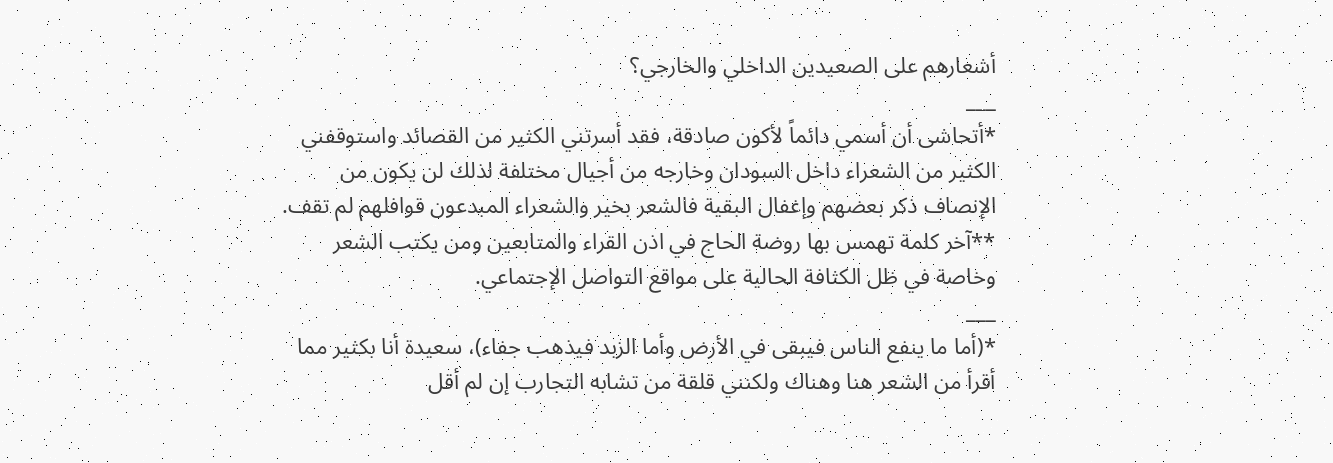أشعارهم على الصعيدين الداخلي والخارجي؟
___
*أتحاشى أن أسمي دائماً لأكون صادقة، فقد أسرتني الكثير من القصائد واستوقفني الكثير من الشعراء داخل السودان وخارجه من أجيال مختلفة لذلك لن يكون من الإنصاف ذكر بعضهم وإغفال البقية فالشعر بخير والشعراء المبدعون قوافلهم لم تقف.
**آخر كلمة تهمس بها روضة الحاج في اذن القراء والمتابعين ومن يكتب الشعر وخاصة في ظل الكثافة الحالية على مواقع التواصل الإجتماعي.
___
*(أما ما ينفع الناس فيبقى في الأرض وأما الزبد فيذهب جفاء)، سعيدة أنا بكثير مما أقرأ من الشعر هنا وهناك ولكنني قلقة من تشابه التجارب إن لم أقل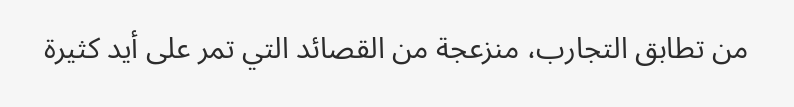من تطابق التجارب، منزعجة من القصائد التي تمر على أيد كثيرة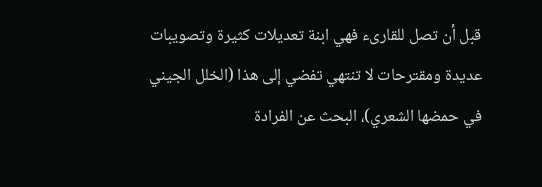قبل أن تصل للقارىء فهي ابنة تعديلات كثيرة وتصويبات عديدة ومقترحات لا تنتهي تفضي إلى هذا (الخلل الجيني في حمضها الشعري)، البحث عن الفرادة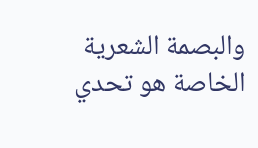والبصمة الشعرية الخاصة هو تحدي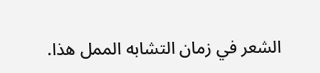الشعر في زمان التشابه الممل هذا.